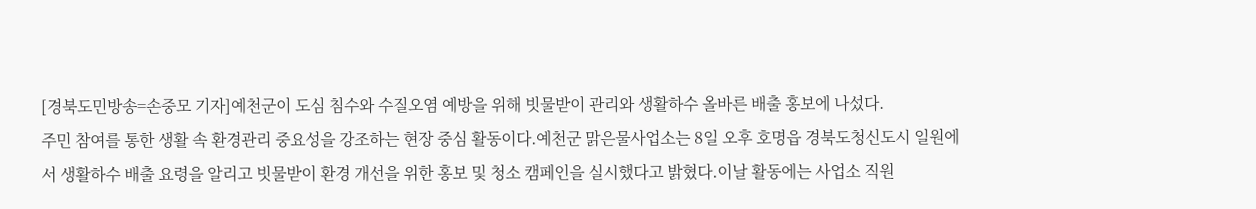[경북도민방송=손중모 기자]예천군이 도심 침수와 수질오염 예방을 위해 빗물받이 관리와 생활하수 올바른 배출 홍보에 나섰다.
주민 참여를 통한 생활 속 환경관리 중요성을 강조하는 현장 중심 활동이다.예천군 맑은물사업소는 8일 오후 호명읍 경북도청신도시 일원에서 생활하수 배출 요령을 알리고 빗물받이 환경 개선을 위한 홍보 및 청소 캠페인을 실시했다고 밝혔다.이날 활동에는 사업소 직원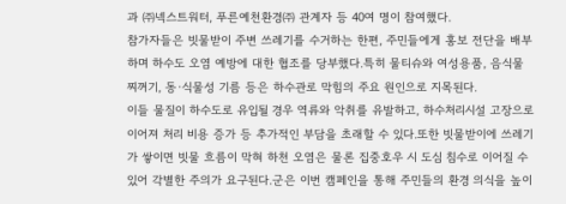과 ㈜넥스트워터, 푸른예천환경㈜ 관계자 등 40여 명이 참여했다.
참가자들은 빗물받이 주변 쓰레기를 수거하는 한편, 주민들에게 홍보 전단을 배부하며 하수도 오염 예방에 대한 협조를 당부했다.특히 물티슈와 여성용품, 음식물 찌꺼기, 동·식물성 기름 등은 하수관로 막힘의 주요 원인으로 지목된다.
이들 물질이 하수도로 유입될 경우 역류와 악취를 유발하고, 하수처리시설 고장으로 이어져 처리 비용 증가 등 추가적인 부담을 초래할 수 있다.또한 빗물받이에 쓰레기가 쌓이면 빗물 흐름이 막혀 하천 오염은 물론 집중호우 시 도심 침수로 이어질 수 있어 각별한 주의가 요구된다.군은 이번 캠페인을 통해 주민들의 환경 의식을 높이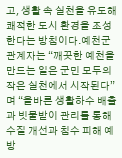고, 생활 속 실천을 유도해 쾌적한 도시 환경을 조성한다는 방침이다.예천군 관계자는 “깨끗한 예천을 만드는 일은 군민 모두의 작은 실천에서 시작된다”며 “올바른 생활하수 배출과 빗물받이 관리를 통해 수질 개선과 침수 피해 예방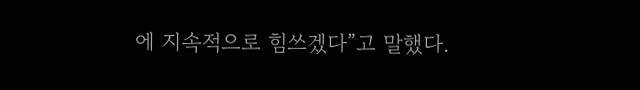에 지속적으로 힘쓰겠다”고 말했다.